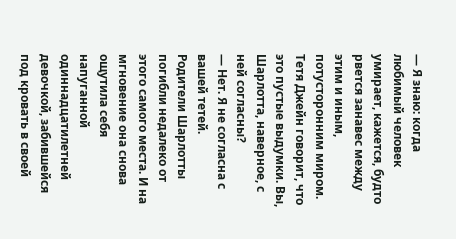— Я знаю: когда любимый человек умирает, кажется, будто рвется занавес между этим и иным, потусторонним миром. Тетя Джейн говорит, что это пустые выдумки. Вы, Шарлотта, наверное, с ней согласны?
— Нет. Я не согласна с вашей тетей.
Родители Шарлотты погибли недалеко от этого самого места. И на мгновение она снова ощутила себя напуганной одиннадцатилетней девочкой, забившейся под кровать в своей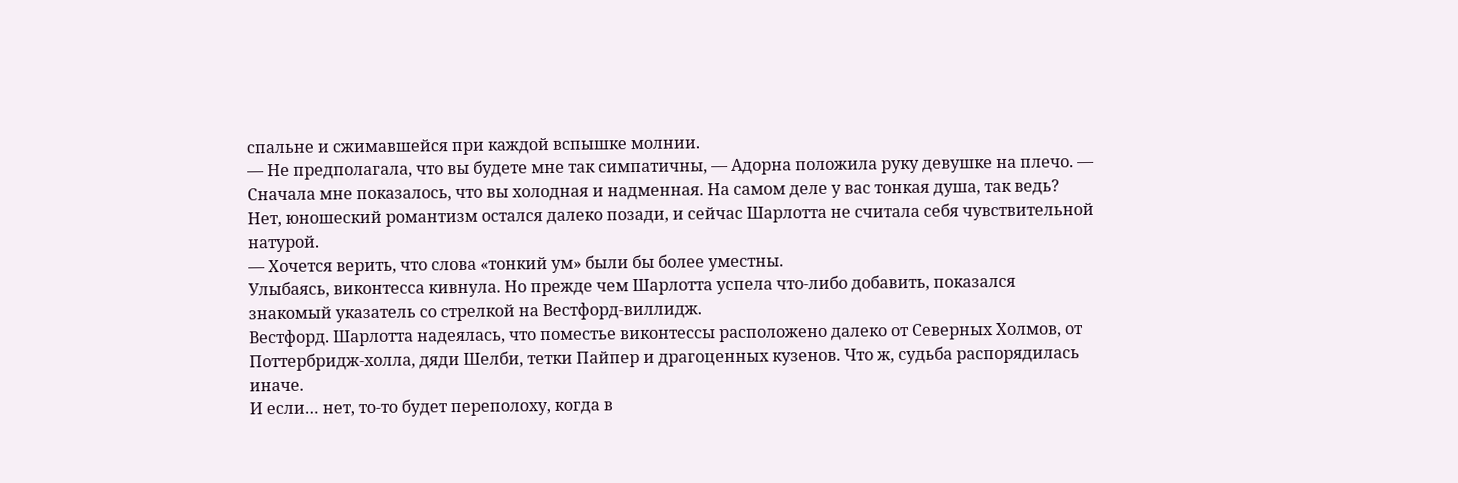спальне и сжимавшейся при каждой вспышке молнии.
— Не предполагала, что вы будете мне так симпатичны, — Адорна положила руку девушке на плечо. — Сначала мне показалось, что вы холодная и надменная. На самом деле у вас тонкая душа, так ведь?
Нет, юношеский романтизм остался далеко позади, и сейчас Шарлотта не считала себя чувствительной натурой.
— Хочется верить, что слова «тонкий ум» были бы более уместны.
Улыбаясь, виконтесса кивнула. Но прежде чем Шарлотта успела что-либо добавить, показался знакомый указатель со стрелкой на Вестфорд-виллидж.
Вестфорд. Шарлотта надеялась, что поместье виконтессы расположено далеко от Северных Холмов, от Поттербридж-холла, дяди Шелби, тетки Пайпер и драгоценных кузенов. Что ж, судьба распорядилась иначе.
И если… нет, то-то будет переполоху, когда в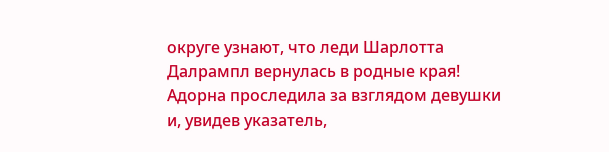округе узнают, что леди Шарлотта Далрампл вернулась в родные края!
Адорна проследила за взглядом девушки и, увидев указатель,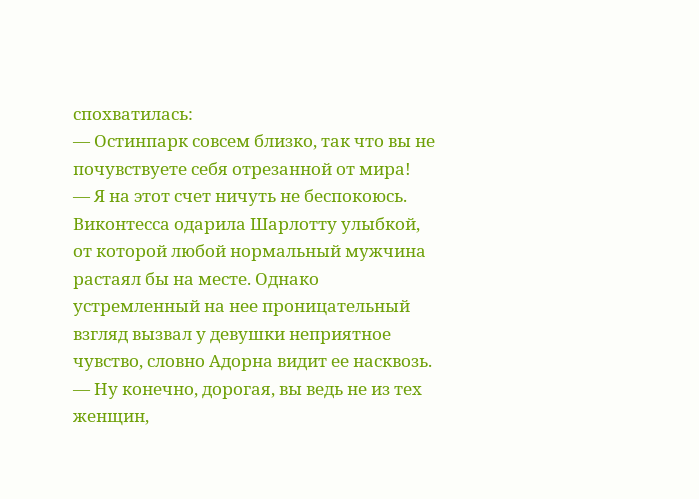спохватилась:
— Остинпарк совсем близко, так что вы не почувствуете себя отрезанной от мира!
— Я на этот счет ничуть не беспокоюсь.
Виконтесса одарила Шарлотту улыбкой, от которой любой нормальный мужчина растаял бы на месте. Однако устремленный на нее проницательный взгляд вызвал у девушки неприятное чувство, словно Адорна видит ее насквозь.
— Ну конечно, дорогая, вы ведь не из тех женщин,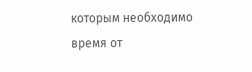которым необходимо время от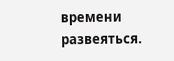времени развеяться.